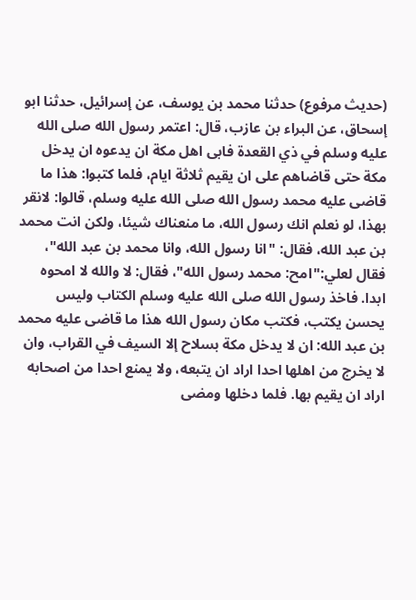(حديث مرفوع) حدثنا محمد بن يوسف، عن إسرائيل، حدثنا ابو إسحاق، عن البراء بن عازب، قال: اعتمر رسول الله صلى الله عليه وسلم في ذي القعدة فابى اهل مكة ان يدعوه ان يدخل مكة حتى قاضاهم على ان يقيم ثلاثة ايام، فلما كتبوا: هذا ما قاضى عليه محمد رسول الله صلى الله عليه وسلم، قالوا: لانقر بهذا، لو نعلم انك رسول الله، ما منعناك شيئا، ولكن انت محمد بن عبد الله، فقال: "انا رسول الله، وانا محمد بن عبد الله"، فقال لعلي:"امح: محمد رسول الله"، فقال: لا والله لا امحوه ابدا. فاخذ رسول الله صلى الله عليه وسلم الكتاب وليس يحسن يكتب، فكتب مكان رسول الله هذا ما قاضى عليه محمد بن عبد الله: ان لا يدخل مكة بسلاح إلا السيف في القراب، وان لا يخرج من اهلها احدا اراد ان يتبعه، ولا يمنع احدا من اصحابه اراد ان يقيم بها. فلما دخلها ومضى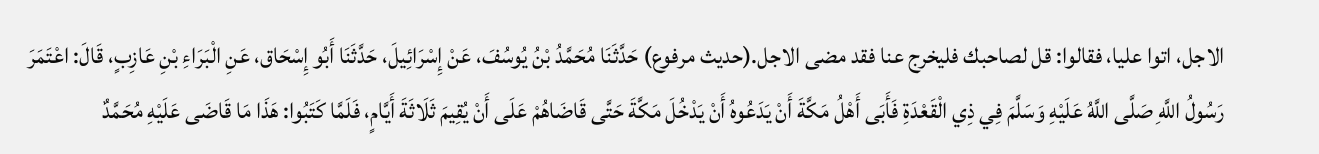الاجل، اتوا عليا، فقالوا: قل لصاحبك فليخرج عنا فقد مضى الاجل.(حديث مرفوع) حَدَّثَنَا مُحَمَّدُ بْنُ يُوسُفَ، عَنْ إِسْرَائِيلَ، حَدَّثَنَا أَبُو إِسْحَاق، عَنِ الْبَرَاءِ بْنِ عَازِبٍ، قَالَ: اعْتَمَرَ رَسُولُ اللَّهِ صَلَّى اللَّهُ عَلَيْهِ وَسَلَّمَ فِي ذِي الْقَعْدَةِ فَأَبَى أَهْلُ مَكَّةَ أَنْ يَدَعُوهُ أَنْ يَدْخُلَ مَكَّةَ حَتَّى قَاضَاهُمْ عَلَى أَنْ يُقِيمَ ثَلَاثَةَ أَيَّامٍ، فَلَمَّا كَتَبُوا: هَذَا مَا قَاضَى عَلَيْهِ مُحَمَّدٌ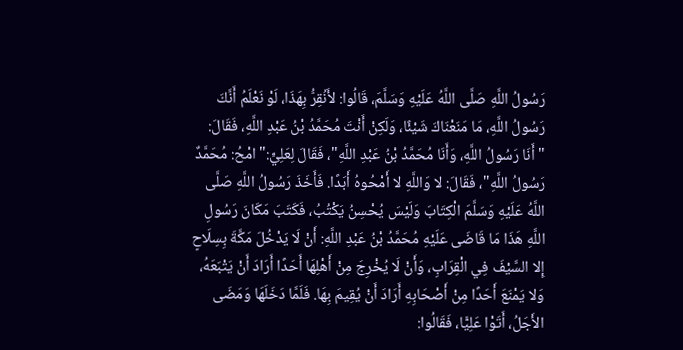رَسُولُ اللَّهِ صَلَّى اللَّهُ عَلَيْهِ وَسَلَّمَ، قَالُوا: لأَنُقِرُّ بِهَذَا، لَوْ نَعْلَمُ أَنَّكَ رَسُولُ اللَّهِ، مَا مَنَعْنَاكَ شَيْئًا، وَلَكِنْ أَنْتَ مُحَمَّدُ بْنُ عَبْدِ اللَّهِ، فَقَالَ: "أَنَا رَسُولُ اللَّهِ، وَأَنَا مُحَمَّدُ بْنُ عَبْدِ اللَّهِ"، فَقَالَ لِعَلِيٍّ:"امْحُ: مُحَمَّدٌ رَسُولُ اللَّهِ"، فَقَالَ: لا وَاللَّهِ لا أَمْحُوهُ أَبَدًا. فَأَخَذَ رَسُولُ اللَّهِ صَلَّى اللَّهُ عَلَيْهِ وَسَلَّمَ الْكِتَابَ وَلَيْسَ يُحْسِنُ يَكْتُبُ، فَكَتَبَ مَكَانَ رَسُولِ اللَّهِ هَذَا مَا قَاضَى عَلَيْهِ مُحَمَّدُ بْنُ عَبْدِ اللَّهِ: أَنْ لَا يَدْخُلَ مَكَّةَ بِسِلَاحٍ إِلا السَّيْفَ فِي الْقِرَابِ، وَأَنْ لَا يُخْرِجَ مِنْ أَهْلِهَا أَحَدًا أَرَادَ أَنْ يَتْبَعَهُ، وَلا يَمْنَعَ أَحَدًا مِنْ أَصْحَابِهِ أَرَادَ أَنْ يُقِيمَ بِهَا. فَلَمَّا دَخَلَهَا وَمَضَى الأَجَلُ، أَتَوْا عَلِيًّا، فَقَالُوا: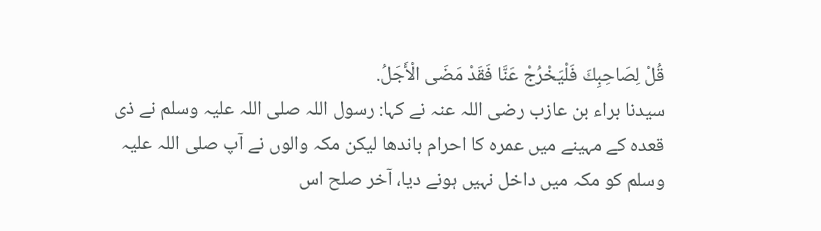قُلْ لِصَاحِبِكَ فَلْيَخْرُجْ عَنَّا فَقَدْ مَضَى الْأَجَلُ.
سیدنا براء بن عازب رضی اللہ عنہ نے کہا: رسول اللہ صلی اللہ علیہ وسلم نے ذی قعدہ کے مہینے میں عمرہ کا احرام باندھا لیکن مکہ والوں نے آپ صلی اللہ علیہ وسلم کو مکہ میں داخل نہیں ہونے دیا، آخر صلح اس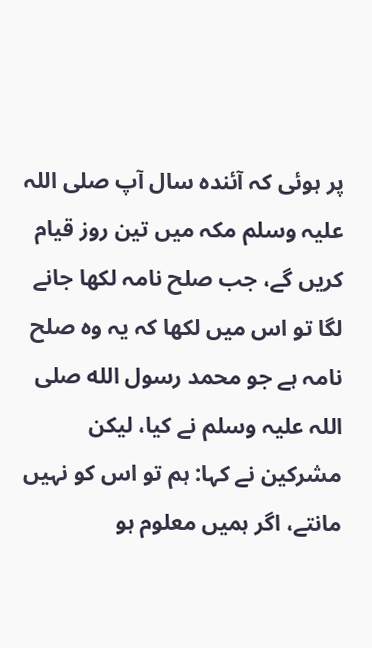پر ہوئی کہ آئندہ سال آپ صلی اللہ علیہ وسلم مکہ میں تین روز قیام کریں گے، جب صلح نامہ لکھا جانے لگا تو اس میں لکھا کہ یہ وہ صلح نامہ ہے جو محمد رسول الله صلی اللہ علیہ وسلم نے کیا، لیکن مشرکین نے کہا: ہم تو اس کو نہیں مانتے، اگر ہمیں معلوم ہو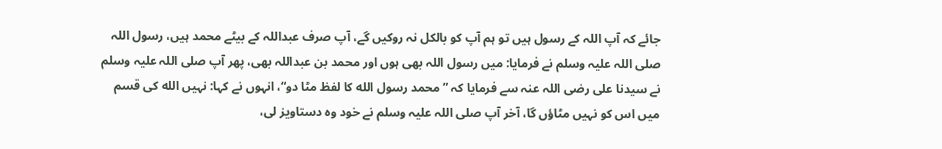جائے کہ آپ اللہ کے رسول ہیں تو ہم آپ کو بالکل نہ روکیں گے، آپ صرف عبداللہ کے بیٹے محمد ہیں، رسول اللہ صلی اللہ علیہ وسلم نے فرمایا: میں رسول اللہ بھی ہوں اور محمد بن عبداللہ بھی، پھر آپ صلی اللہ علیہ وسلم نے سیدنا علی رضی اللہ عنہ سے فرمایا کہ ”محمد رسول الله کا لفظ مٹا دو“، انہوں نے کہا: نہیں الله کی قسم میں اس کو نہیں مٹاؤں گا، آخر آپ صلی اللہ علیہ وسلم نے خود وہ دستاویز لی،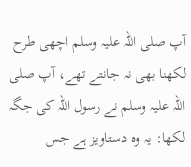آپ صلی اللہ علیہ وسلم اچھی طرح لکھنا بھی نہ جانتے تھے، آپ صلی اللہ علیہ وسلم نے رسول اللہ کی جگہ لکھا: یہ وہ دستاویز ہے جس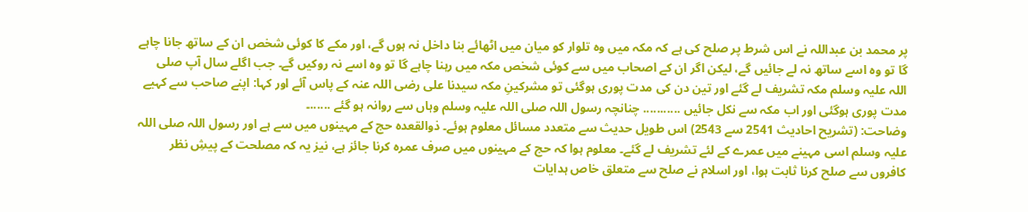پر محمد بن عبداللہ نے اس شرط پر صلح کی ہے کہ مکہ میں وہ تلوار کو میان میں اٹھائے بنا داخل نہ ہوں گے، اور مکے کا کوئی شخص ان کے ساتھ جانا چاہے گا تو وہ اسے ساتھ نہ لے جائیں گے، لیکن اگر ان کے اصحاب میں سے کوئی شخص مکہ میں رہنا چاہے گا تو وہ اسے نہ روکیں گے۔ جب اگلے سال آپ صلی اللہ علیہ وسلم مکہ تشریف لے گئے اور تین دن کی مدت پوری ہوگئی تو مشرکینِ مکہ سیدنا علی رضی اللہ عنہ کے پاس آئے اور کہا: اپنے صاحب سے کہیے مدت پوری ہوگئی اور اب مکہ سے نکل جائیں ........... چنانچہ رسول اللہ صلی اللہ علیہ وسلم وہاں سے روانہ ہو گئے ......۔
وضاحت: (تشریح احادیث 2541 سے 2543) اس طویل حدیث سے متعدد مسائل معلوم ہوئے۔ ذوالقعدہ حج کے مہینوں میں سے ہے اور رسول اللہ صلی اللہ علیہ وسلم اسی مہینے میں عمرے کے لئے تشریف لے گئے۔ معلوم ہوا کہ حج کے مہینوں میں صرف عمرہ کرنا جائز ہے، نیز یہ کہ مصلحت کے پیشِ نظر کافروں سے صلح کرنا ثابت ہوا، اور اسلام نے صلح سے متعلق خاص ہدایات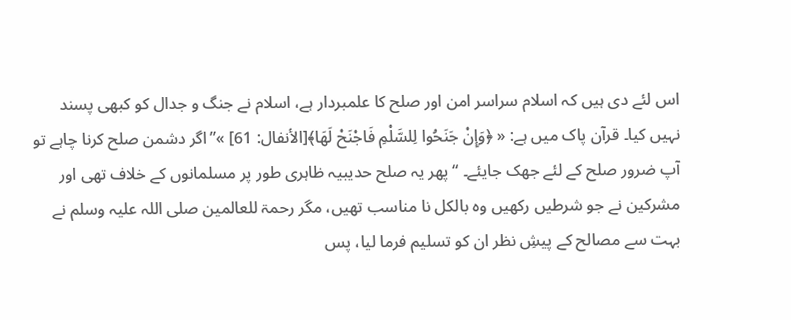اس لئے دی ہیں کہ اسلام سراسر امن اور صلح کا علمبردار ہے، اسلام نے جنگ و جدال کو کبھی پسند نہیں کیا۔ قرآن پاک میں ہے: « ﴿وَإِنْ جَنَحُوا لِلسَّلْمِ فَاجْنَحْ لَهَا﴾[الأنفال: 61] »”اگر دشمن صلح کرنا چاہے تو آپ ضرور صلح کے لئے جھک جایئے۔ “ پھر یہ صلح حدیبیہ ظاہری طور پر مسلمانوں کے خلاف تھی اور مشرکین نے جو شرطیں رکھیں وہ بالکل نا مناسب تھیں، مگر رحمۃ للعالمین صلی اللہ علیہ وسلم نے بہت سے مصالح کے پیشِ نظر ان کو تسلیم فرما لیا، پس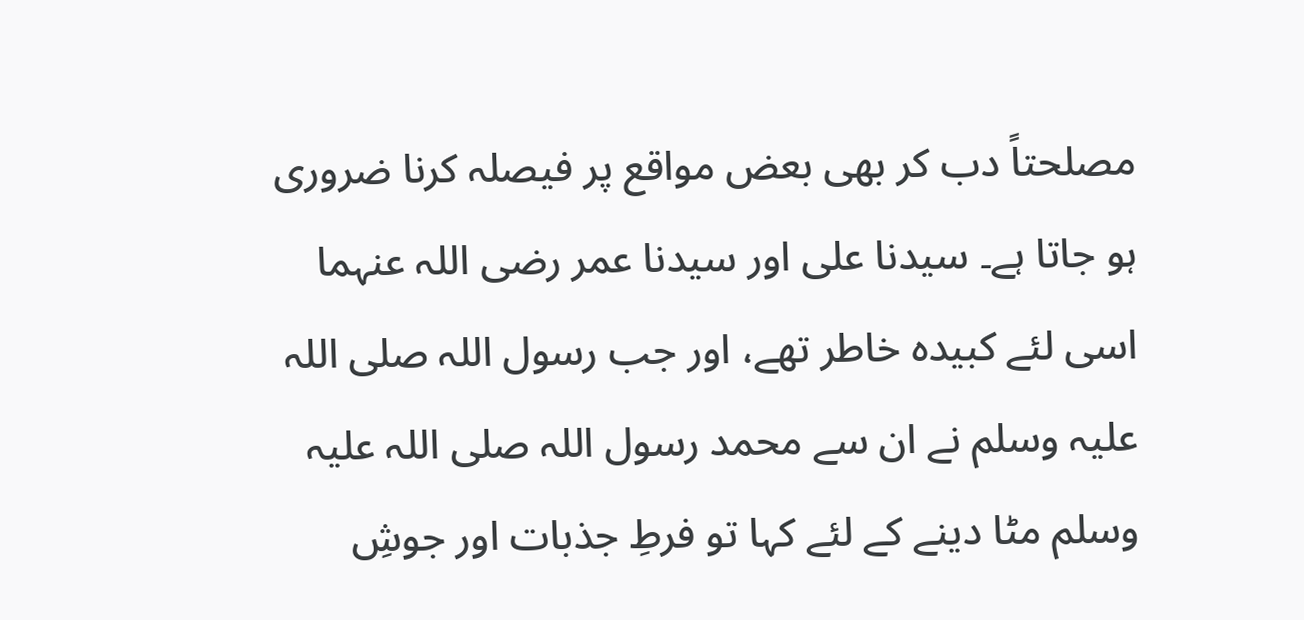مصلحتاً دب کر بھی بعض مواقع پر فیصلہ کرنا ضروری ہو جاتا ہے۔ سیدنا علی اور سیدنا عمر رضی اللہ عنہما اسی لئے کبیدہ خاطر تھے، اور جب رسول اللہ صلی اللہ علیہ وسلم نے ان سے محمد رسول اللہ صلی اللہ علیہ وسلم مٹا دینے کے لئے کہا تو فرطِ جذبات اور جوشِ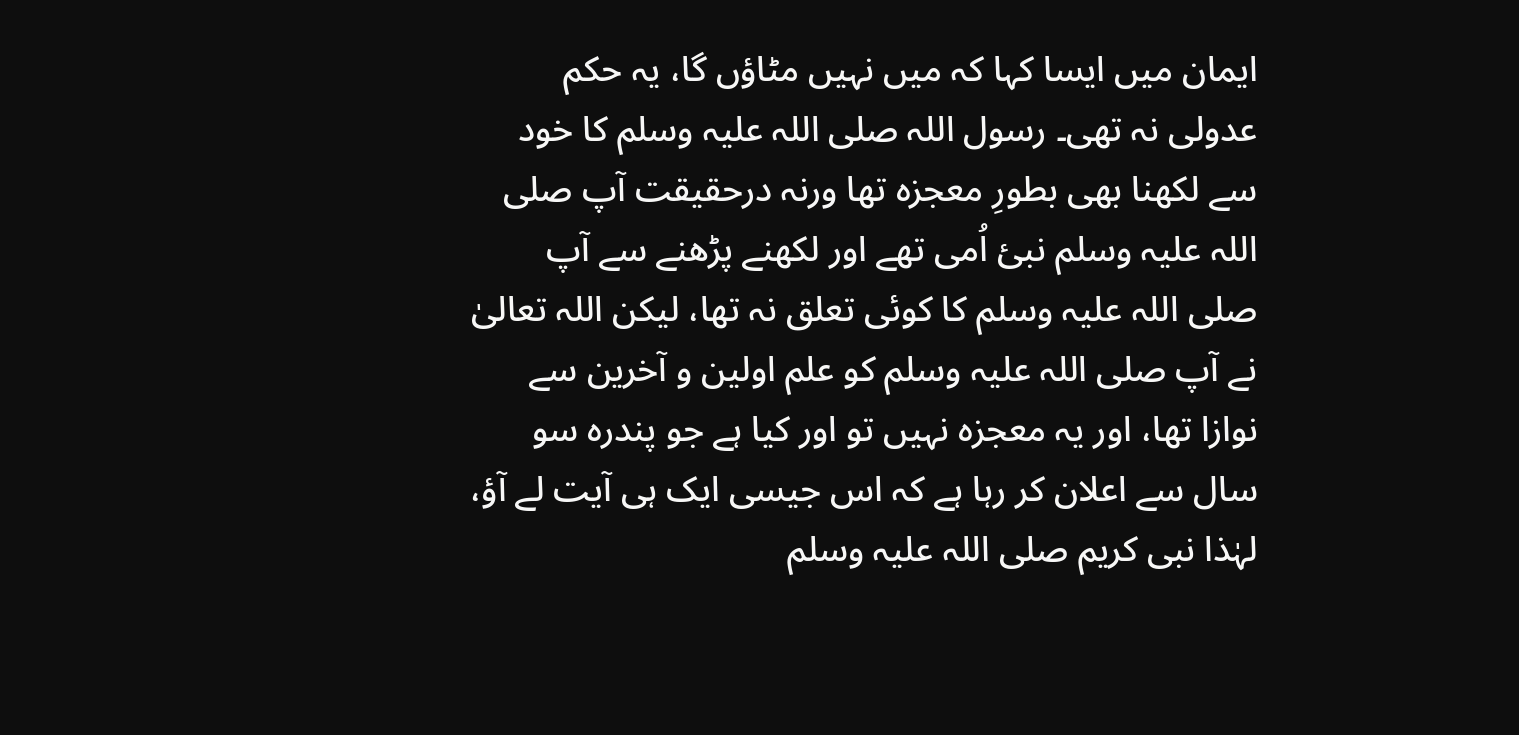ایمان میں ایسا کہا کہ میں نہیں مٹاؤں گا، یہ حکم عدولی نہ تھی۔ رسول اللہ صلی اللہ علیہ وسلم کا خود سے لکھنا بھی بطورِ معجزہ تھا ورنہ درحقیقت آپ صلی اللہ علیہ وسلم نبیٔ اُمی تھے اور لکھنے پڑھنے سے آپ صلی اللہ علیہ وسلم کا کوئی تعلق نہ تھا، لیکن اللہ تعالیٰ نے آپ صلی اللہ علیہ وسلم کو علم اولین و آخرین سے نوازا تھا، اور یہ معجزہ نہیں تو اور کیا ہے جو پندرہ سو سال سے اعلان کر رہا ہے کہ اس جیسی ایک ہی آیت لے آؤ، لہٰذا نبی کریم صلی اللہ علیہ وسلم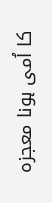کا اُمی ہونا معجزہ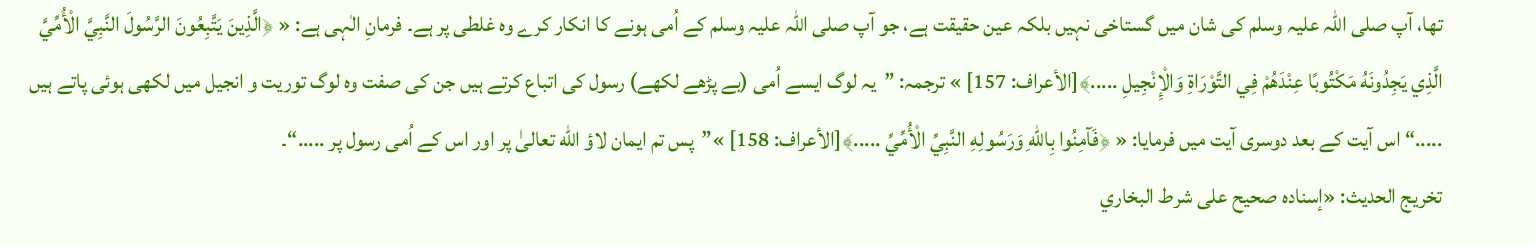تھا، آپ صلی اللہ علیہ وسلم کی شان میں گستاخی نہیں بلکہ عین حقیقت ہے، جو آپ صلی اللہ علیہ وسلم کے اُمی ہونے کا انکار کرے وہ غلطی پر ہے۔ فرمانِ الٰہی ہے: « ﴿الَّذِينَ يَتَّبِعُونَ الرَّسُولَ النَّبِيَّ الْأُمِّيَّ الَّذِي يَجِدُونَهُ مَكْتُوبًا عِنْدَهُمْ فِي التَّوْرَاةِ وَالْإِنْجِيلِ .....﴾[الأعراف: 157] » ترجمہ: ”یہ لوگ ایسے اُمی (بے پڑھے لکھے) رسول کی اتباع کرتے ہیں جن کی صفت وہ لوگ توریت و انجیل میں لکھی ہوئی پاتے ہیں .....“ اس آیت کے بعد دوسری آیت میں فرمایا: « ﴿فَآمِنُوا بِاللّٰهِ وَرَسُولِهِ النَّبِيِّ الْأُمِّيِّ .....﴾[الأعراف: 158] »”پس تم ایمان لاؤ الله تعالیٰ پر اور اس کے اُمی رسول پر .....“۔
تخریج الحدیث: «إسناده صحيح على شرط البخاري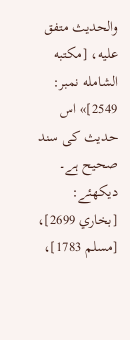والحديث متفق عليه، [مكتبه الشامله نمبر: 2549]» اس حدیث کی سند صحیح ہے۔ دیکھئے: [بخاري 2699]، [مسلم 1783]،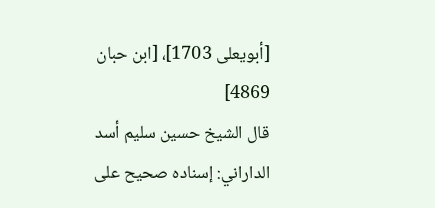[أبويعلی 1703]، [ابن حبان 4869]
قال الشيخ حسين سليم أسد الداراني: إسناده صحيح على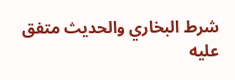شرط البخاري والحديث متفق عليه